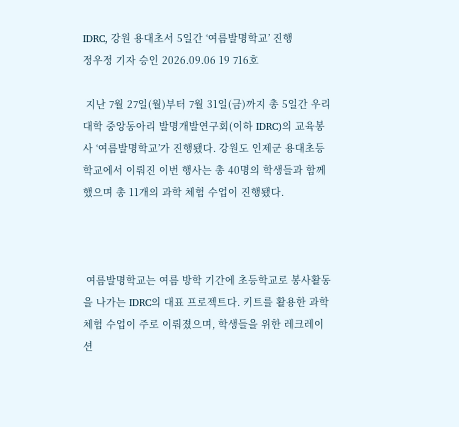IDRC, 강원 용대초서 5일간 ‘여름발명학교’ 진행
정우정 기자 승인 2026.09.06 19 716호

 지난 7월 27일(월)부터 7월 31일(금)까지 총 5일간 우리대학 중앙동아리 발명개발연구회(이하 IDRC)의 교육봉사 ‘여름발명학교’가 진행됐다. 강원도 인제군 용대초등학교에서 이뤄진 이번 행사는 총 40명의 학생들과 함께 했으며 총 11개의 과학 체험 수업이 진행됐다.



 여름발명학교는 여름 방학 기간에 초등학교로 봉사활동을 나가는 IDRC의 대표 프로젝트다. 키트를 활용한 과학 체험 수업이 주로 이뤄졌으며, 학생들을 위한 레크레이션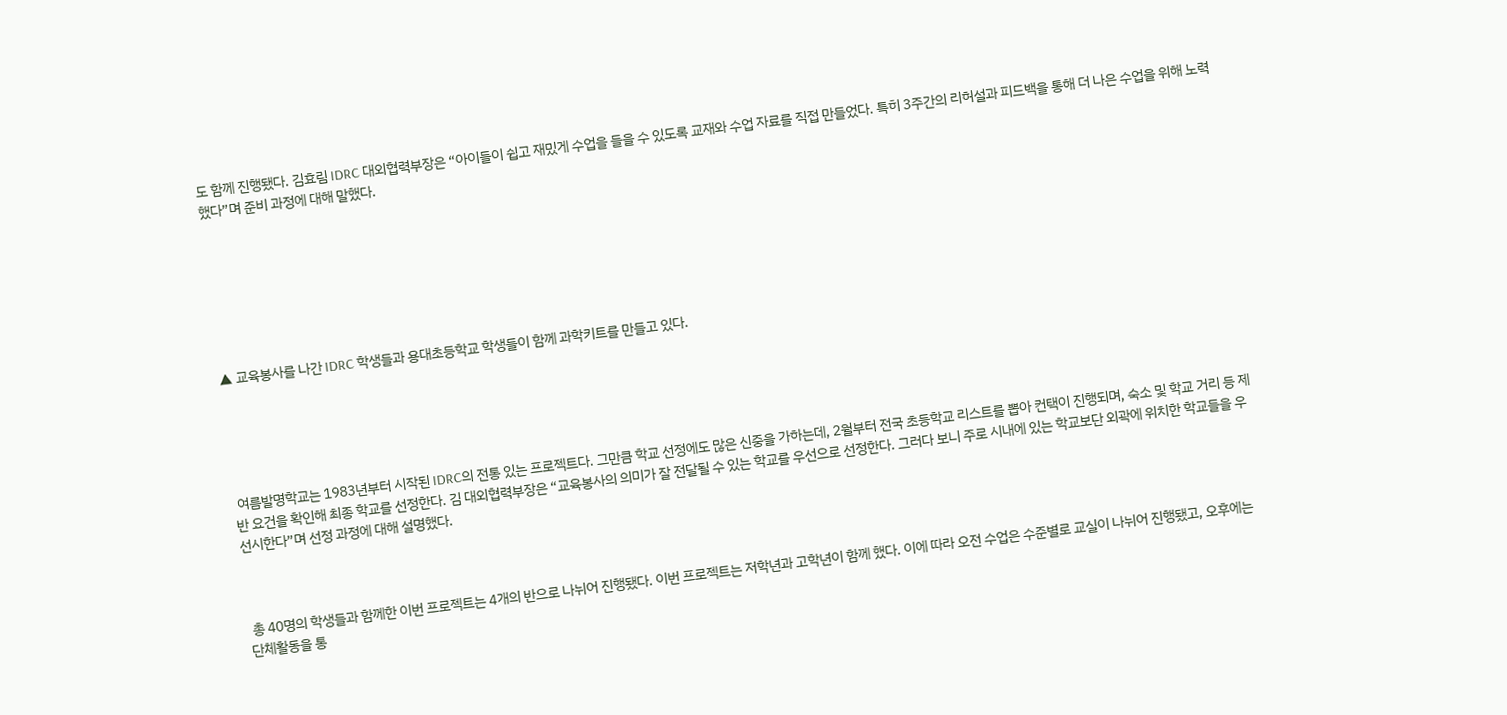도 함께 진행됐다. 김효림 IDRC 대외협력부장은 “아이들이 쉽고 재밌게 수업을 들을 수 있도록 교재와 수업 자료를 직접 만들었다. 특히 3주간의 리허설과 피드백을 통해 더 나은 수업을 위해 노력했다”며 준비 과정에 대해 말했다.







▲ 교육봉사를 나간 IDRC 학생들과 용대초등학교 학생들이 함께 과학키트를 만들고 있다.





 여름발명학교는 1983년부터 시작된 IDRC의 전통 있는 프로젝트다. 그만큼 학교 선정에도 많은 신중을 가하는데, 2월부터 전국 초등학교 리스트를 뽑아 컨택이 진행되며, 숙소 및 학교 거리 등 제반 요건을 확인해 최종 학교를 선정한다. 김 대외협력부장은 “교육봉사의 의미가 잘 전달될 수 있는 학교를 우선으로 선정한다. 그러다 보니 주로 시내에 있는 학교보단 외곽에 위치한 학교들을 우선시한다”며 선정 과정에 대해 설명했다.



 총 40명의 학생들과 함께한 이번 프로젝트는 4개의 반으로 나뉘어 진행됐다. 이번 프로젝트는 저학년과 고학년이 함께 했다. 이에 따라 오전 수업은 수준별로 교실이 나뉘어 진행됐고, 오후에는 단체활동을 통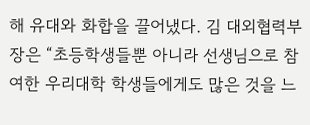해 유대와 화합을 끌어냈다. 김 대외협력부장은 “초등학생들뿐 아니라 선생님으로 참여한 우리대학 학생들에게도 많은 것을 느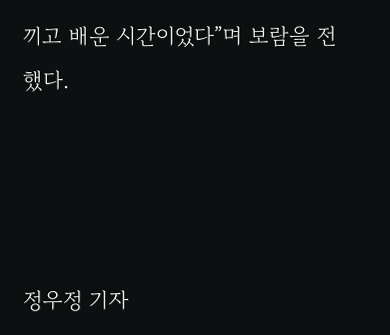끼고 배운 시간이었다”며 보람을 전했다.




정우정 기자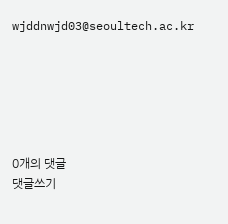wjddnwjd03@seoultech.ac.kr






0개의 댓글
댓글쓰기